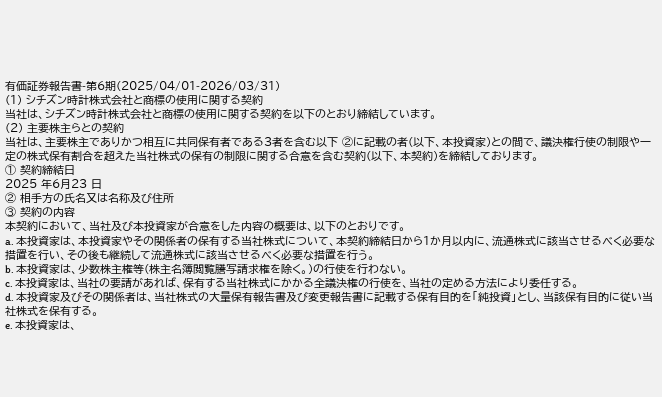有価証券報告書-第6期(2025/04/01-2026/03/31)
(1) シチズン時計株式会社と商標の使用に関する契約
当社は、シチズン時計株式会社と商標の使用に関する契約を以下のとおり締結しています。
(2) 主要株主らとの契約
当社は、主要株主でありかつ相互に共同保有者である3者を含む以下 ②に記載の者(以下、本投資家)との間で、議決権行使の制限や一定の株式保有割合を超えた当社株式の保有の制限に関する合意を含む契約(以下、本契約)を締結しております。
① 契約締結日
2025 年6月23 日
② 相手方の氏名又は名称及び住所
③ 契約の内容
本契約において、当社及び本投資家が合意をした内容の概要は、以下のとおりです。
a. 本投資家は、本投資家やその関係者の保有する当社株式について、本契約締結日から1か月以内に、流通株式に該当させるべく必要な措置を行い、その後も継続して流通株式に該当させるべく必要な措置を行う。
b. 本投資家は、少数株主権等(株主名簿閲覧謄写請求権を除く。)の行使を行わない。
c. 本投資家は、当社の要請があれば、保有する当社株式にかかる全議決権の行使を、当社の定める方法により委任する。
d. 本投資家及びその関係者は、当社株式の大量保有報告書及び変更報告書に記載する保有目的を「純投資」とし、当該保有目的に従い当社株式を保有する。
e. 本投資家は、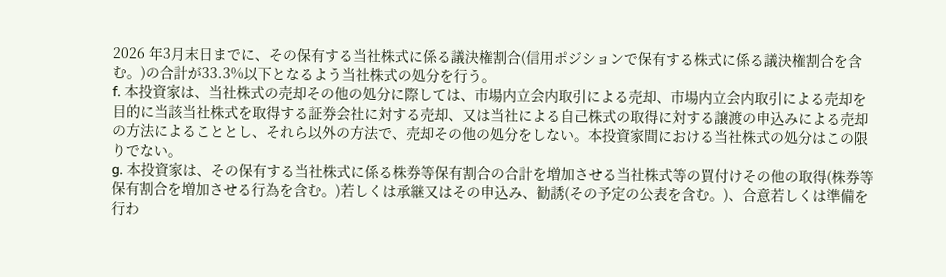2026 年3月末日までに、その保有する当社株式に係る議決権割合(信用ポジションで保有する株式に係る議決権割合を含む。)の合計が33.3%以下となるよう当社株式の処分を行う。
f. 本投資家は、当社株式の売却その他の処分に際しては、市場内立会内取引による売却、市場内立会内取引による売却を目的に当該当社株式を取得する証券会社に対する売却、又は当社による自己株式の取得に対する譲渡の申込みによる売却の方法によることとし、それら以外の方法で、売却その他の処分をしない。本投資家間における当社株式の処分はこの限りでない。
g. 本投資家は、その保有する当社株式に係る株券等保有割合の合計を増加させる当社株式等の買付けその他の取得(株券等保有割合を増加させる行為を含む。)若しくは承継又はその申込み、勧誘(その予定の公表を含む。)、合意若しくは準備を行わ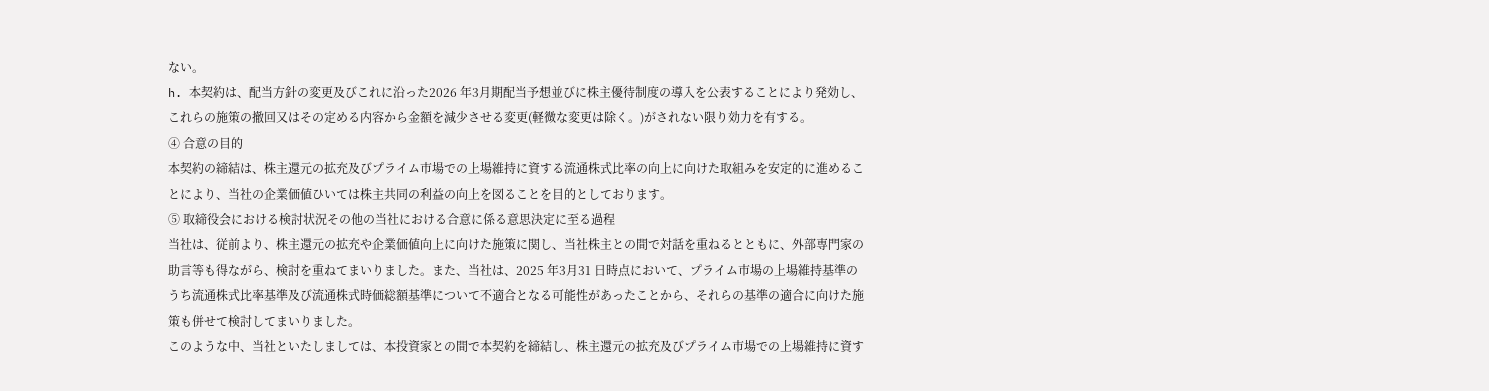ない。
h. 本契約は、配当方針の変更及びこれに沿った2026 年3月期配当予想並びに株主優待制度の導入を公表することにより発効し、これらの施策の撤回又はその定める内容から金額を減少させる変更(軽微な変更は除く。)がされない限り効力を有する。
④ 合意の目的
本契約の締結は、株主還元の拡充及びプライム市場での上場維持に資する流通株式比率の向上に向けた取組みを安定的に進めることにより、当社の企業価値ひいては株主共同の利益の向上を図ることを目的としております。
⑤ 取締役会における検討状況その他の当社における合意に係る意思決定に至る過程
当社は、従前より、株主還元の拡充や企業価値向上に向けた施策に関し、当社株主との間で対話を重ねるとともに、外部専門家の助言等も得ながら、検討を重ねてまいりました。また、当社は、2025 年3月31 日時点において、プライム市場の上場維持基準のうち流通株式比率基準及び流通株式時価総額基準について不適合となる可能性があったことから、それらの基準の適合に向けた施策も併せて検討してまいりました。
このような中、当社といたしましては、本投資家との間で本契約を締結し、株主還元の拡充及びプライム市場での上場維持に資す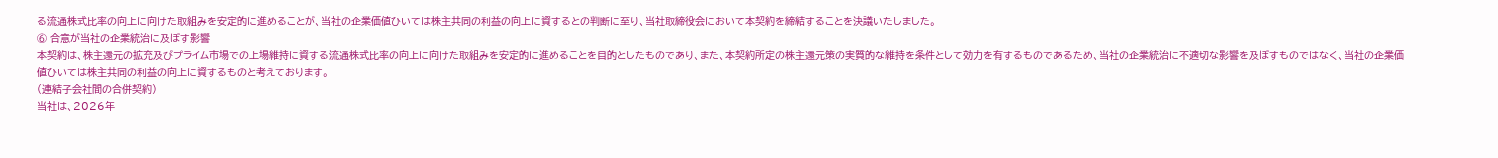る流通株式比率の向上に向けた取組みを安定的に進めることが、当社の企業価値ひいては株主共同の利益の向上に資するとの判断に至り、当社取締役会において本契約を締結することを決議いたしました。
⑥ 合意が当社の企業統治に及ぼす影響
本契約は、株主還元の拡充及びプライム市場での上場維持に資する流通株式比率の向上に向けた取組みを安定的に進めることを目的としたものであり、また、本契約所定の株主還元策の実質的な維持を条件として効力を有するものであるため、当社の企業統治に不適切な影響を及ぼすものではなく、当社の企業価値ひいては株主共同の利益の向上に資するものと考えております。
(連結子会社間の合併契約)
当社は、2026年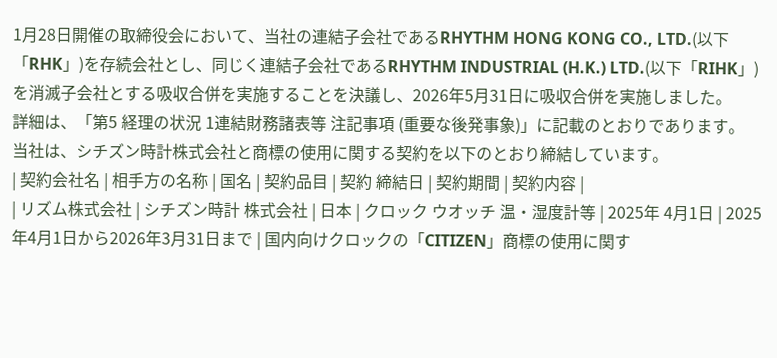1月28日開催の取締役会において、当社の連結子会社であるRHYTHM HONG KONG CO., LTD.(以下「RHK」)を存続会社とし、同じく連結子会社であるRHYTHM INDUSTRIAL (H.K.) LTD.(以下「RIHK」)を消滅子会社とする吸収合併を実施することを決議し、2026年5月31日に吸収合併を実施しました。
詳細は、「第5 経理の状況 1連結財務諸表等 注記事項 (重要な後発事象)」に記載のとおりであります。
当社は、シチズン時計株式会社と商標の使用に関する契約を以下のとおり締結しています。
| 契約会社名 | 相手方の名称 | 国名 | 契約品目 | 契約 締結日 | 契約期間 | 契約内容 |
| リズム株式会社 | シチズン時計 株式会社 | 日本 | クロック ウオッチ 温・湿度計等 | 2025年 4月1日 | 2025年4月1日から2026年3月31日まで | 国内向けクロックの「CITIZEN」商標の使用に関す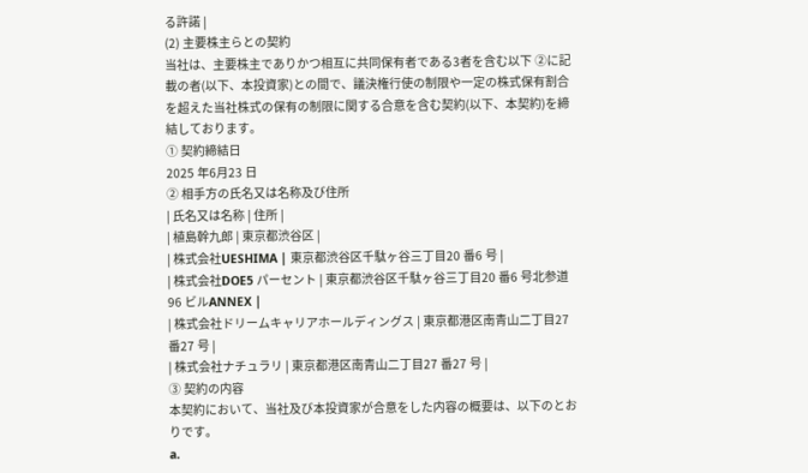る許諾 |
(2) 主要株主らとの契約
当社は、主要株主でありかつ相互に共同保有者である3者を含む以下 ②に記載の者(以下、本投資家)との間で、議決権行使の制限や一定の株式保有割合を超えた当社株式の保有の制限に関する合意を含む契約(以下、本契約)を締結しております。
① 契約締結日
2025 年6月23 日
② 相手方の氏名又は名称及び住所
| 氏名又は名称 | 住所 |
| 植島幹九郎 | 東京都渋谷区 |
| 株式会社UESHIMA | 東京都渋谷区千駄ヶ谷三丁目20 番6 号 |
| 株式会社DOE5 パーセント | 東京都渋谷区千駄ヶ谷三丁目20 番6 号北参道96 ビルANNEX |
| 株式会社ドリームキャリアホールディングス | 東京都港区南青山二丁目27 番27 号 |
| 株式会社ナチュラリ | 東京都港区南青山二丁目27 番27 号 |
③ 契約の内容
本契約において、当社及び本投資家が合意をした内容の概要は、以下のとおりです。
a.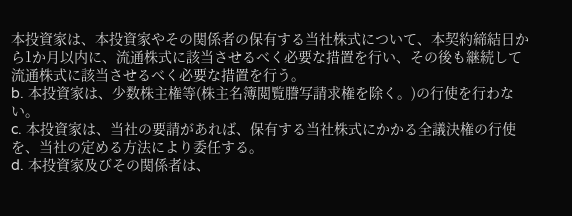本投資家は、本投資家やその関係者の保有する当社株式について、本契約締結日から1か月以内に、流通株式に該当させるべく必要な措置を行い、その後も継続して流通株式に該当させるべく必要な措置を行う。
b. 本投資家は、少数株主権等(株主名簿閲覧謄写請求権を除く。)の行使を行わない。
c. 本投資家は、当社の要請があれば、保有する当社株式にかかる全議決権の行使を、当社の定める方法により委任する。
d. 本投資家及びその関係者は、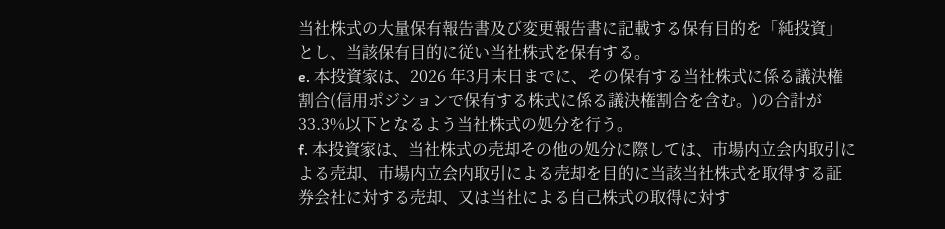当社株式の大量保有報告書及び変更報告書に記載する保有目的を「純投資」とし、当該保有目的に従い当社株式を保有する。
e. 本投資家は、2026 年3月末日までに、その保有する当社株式に係る議決権割合(信用ポジションで保有する株式に係る議決権割合を含む。)の合計が33.3%以下となるよう当社株式の処分を行う。
f. 本投資家は、当社株式の売却その他の処分に際しては、市場内立会内取引による売却、市場内立会内取引による売却を目的に当該当社株式を取得する証券会社に対する売却、又は当社による自己株式の取得に対す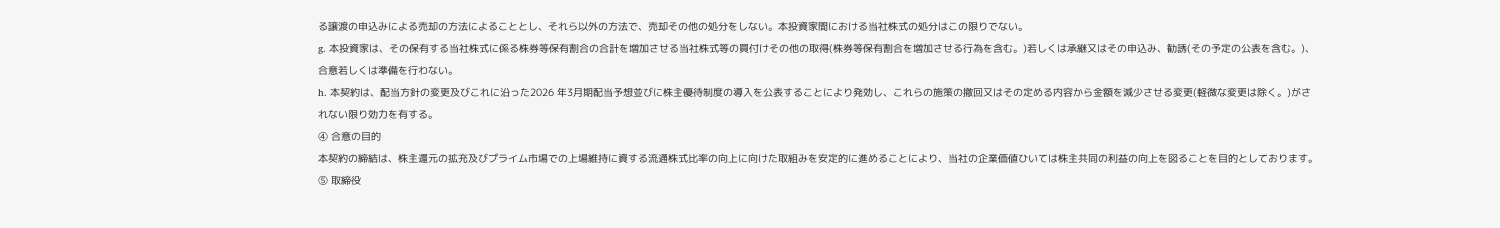る譲渡の申込みによる売却の方法によることとし、それら以外の方法で、売却その他の処分をしない。本投資家間における当社株式の処分はこの限りでない。
g. 本投資家は、その保有する当社株式に係る株券等保有割合の合計を増加させる当社株式等の買付けその他の取得(株券等保有割合を増加させる行為を含む。)若しくは承継又はその申込み、勧誘(その予定の公表を含む。)、合意若しくは準備を行わない。
h. 本契約は、配当方針の変更及びこれに沿った2026 年3月期配当予想並びに株主優待制度の導入を公表することにより発効し、これらの施策の撤回又はその定める内容から金額を減少させる変更(軽微な変更は除く。)がされない限り効力を有する。
④ 合意の目的
本契約の締結は、株主還元の拡充及びプライム市場での上場維持に資する流通株式比率の向上に向けた取組みを安定的に進めることにより、当社の企業価値ひいては株主共同の利益の向上を図ることを目的としております。
⑤ 取締役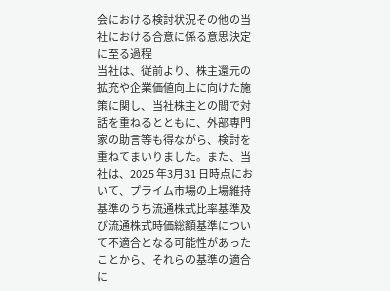会における検討状況その他の当社における合意に係る意思決定に至る過程
当社は、従前より、株主還元の拡充や企業価値向上に向けた施策に関し、当社株主との間で対話を重ねるとともに、外部専門家の助言等も得ながら、検討を重ねてまいりました。また、当社は、2025 年3月31 日時点において、プライム市場の上場維持基準のうち流通株式比率基準及び流通株式時価総額基準について不適合となる可能性があったことから、それらの基準の適合に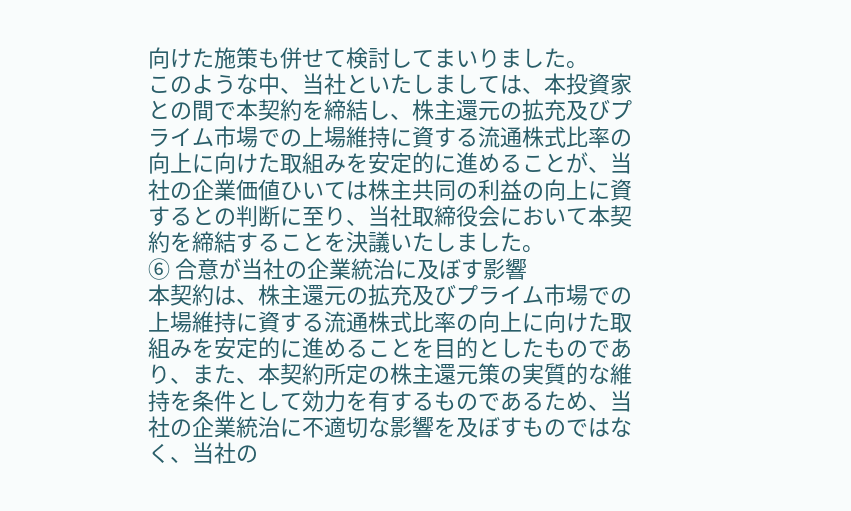向けた施策も併せて検討してまいりました。
このような中、当社といたしましては、本投資家との間で本契約を締結し、株主還元の拡充及びプライム市場での上場維持に資する流通株式比率の向上に向けた取組みを安定的に進めることが、当社の企業価値ひいては株主共同の利益の向上に資するとの判断に至り、当社取締役会において本契約を締結することを決議いたしました。
⑥ 合意が当社の企業統治に及ぼす影響
本契約は、株主還元の拡充及びプライム市場での上場維持に資する流通株式比率の向上に向けた取組みを安定的に進めることを目的としたものであり、また、本契約所定の株主還元策の実質的な維持を条件として効力を有するものであるため、当社の企業統治に不適切な影響を及ぼすものではなく、当社の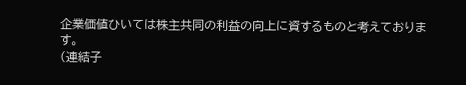企業価値ひいては株主共同の利益の向上に資するものと考えております。
(連結子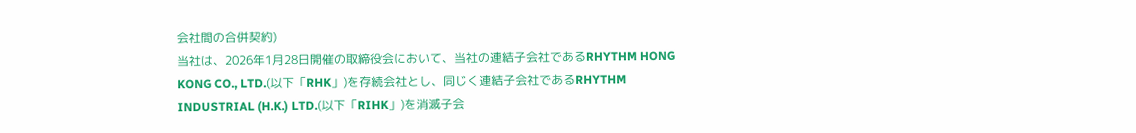会社間の合併契約)
当社は、2026年1月28日開催の取締役会において、当社の連結子会社であるRHYTHM HONG KONG CO., LTD.(以下「RHK」)を存続会社とし、同じく連結子会社であるRHYTHM INDUSTRIAL (H.K.) LTD.(以下「RIHK」)を消滅子会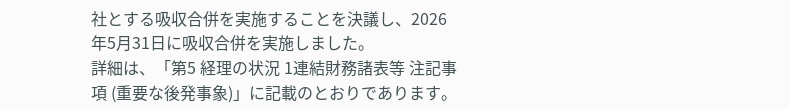社とする吸収合併を実施することを決議し、2026年5月31日に吸収合併を実施しました。
詳細は、「第5 経理の状況 1連結財務諸表等 注記事項 (重要な後発事象)」に記載のとおりであります。